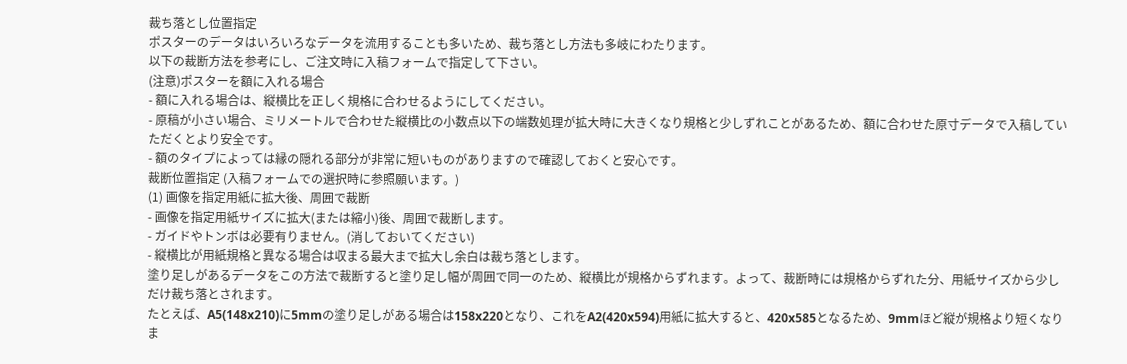裁ち落とし位置指定
ポスターのデータはいろいろなデータを流用することも多いため、裁ち落とし方法も多岐にわたります。
以下の裁断方法を参考にし、ご注文時に入稿フォームで指定して下さい。
(注意)ポスターを額に入れる場合
- 額に入れる場合は、縦横比を正しく規格に合わせるようにしてください。
- 原稿が小さい場合、ミリメートルで合わせた縦横比の小数点以下の端数処理が拡大時に大きくなり規格と少しずれことがあるため、額に合わせた原寸データで入稿していただくとより安全です。
- 額のタイプによっては縁の隠れる部分が非常に短いものがありますので確認しておくと安心です。
裁断位置指定 (入稿フォームでの選択時に参照願います。)
(1) 画像を指定用紙に拡大後、周囲で裁断
- 画像を指定用紙サイズに拡大(または縮小)後、周囲で裁断します。
- ガイドやトンボは必要有りません。(消しておいてください)
- 縦横比が用紙規格と異なる場合は収まる最大まで拡大し余白は裁ち落とします。
塗り足しがあるデータをこの方法で裁断すると塗り足し幅が周囲で同一のため、縦横比が規格からずれます。よって、裁断時には規格からずれた分、用紙サイズから少しだけ裁ち落とされます。
たとえば、A5(148x210)に5mmの塗り足しがある場合は158x220となり、これをA2(420x594)用紙に拡大すると、420x585となるため、9mmほど縦が規格より短くなりま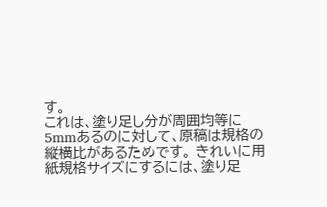す。
これは、塗り足し分が周囲均等に5mmあるのに対して、原稿は規格の縦横比があるためです。 きれいに用紙規格サイズにするには、塗り足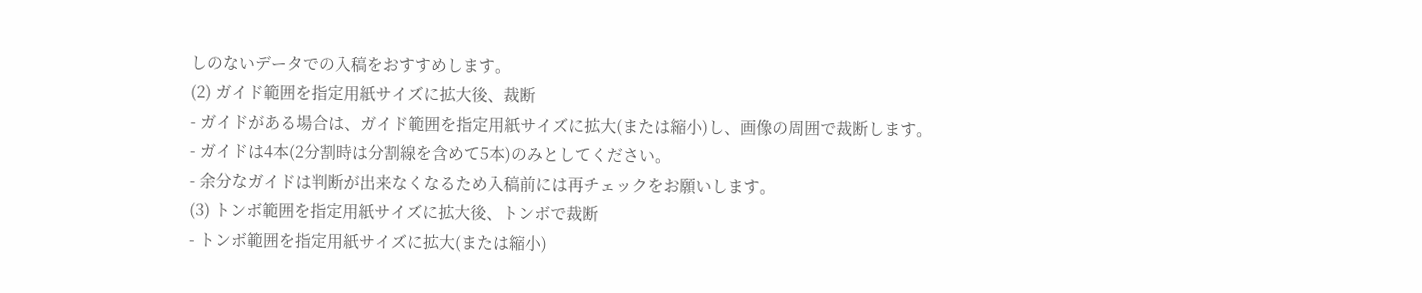しのないデータでの入稿をおすすめします。
(2) ガイド範囲を指定用紙サイズに拡大後、裁断
- ガイドがある場合は、ガイド範囲を指定用紙サイズに拡大(または縮小)し、画像の周囲で裁断します。
- ガイドは4本(2分割時は分割線を含めて5本)のみとしてください。
- 余分なガイドは判断が出来なくなるため入稿前には再チェックをお願いします。
(3) トンボ範囲を指定用紙サイズに拡大後、トンボで裁断
- トンボ範囲を指定用紙サイズに拡大(または縮小)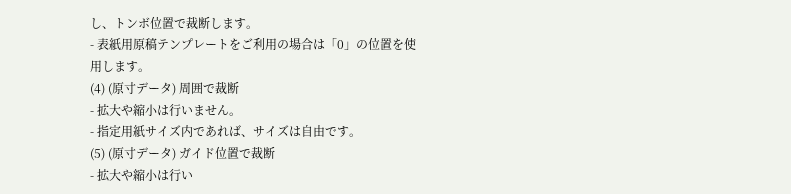し、トンボ位置で裁断します。
- 表紙用原稿テンプレートをご利用の場合は「0」の位置を使用します。
(4) (原寸データ) 周囲で裁断
- 拡大や縮小は行いません。
- 指定用紙サイズ内であれば、サイズは自由です。
(5) (原寸データ) ガイド位置で裁断
- 拡大や縮小は行い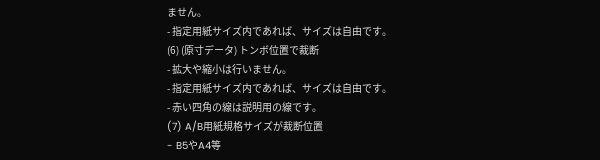ません。
- 指定用紙サイズ内であれば、サイズは自由です。
(6) (原寸データ) トンボ位置で裁断
- 拡大や縮小は行いません。
- 指定用紙サイズ内であれば、サイズは自由です。
- 赤い四角の線は説明用の線です。
(7) A/B用紙規格サイズが裁断位置
- B5やA4等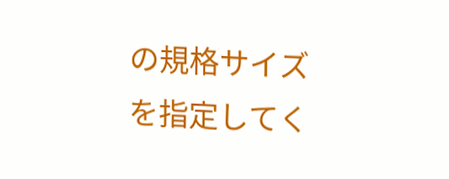の規格サイズを指定してく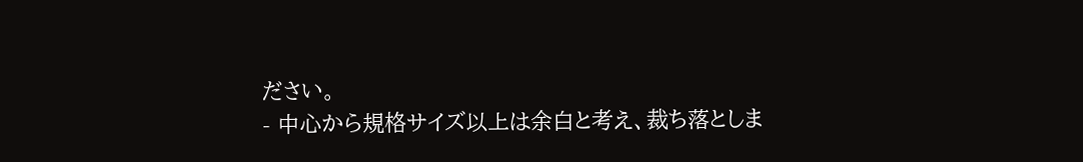ださい。
- 中心から規格サイズ以上は余白と考え、裁ち落としま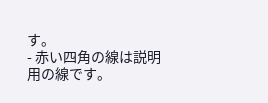す。
- 赤い四角の線は説明用の線です。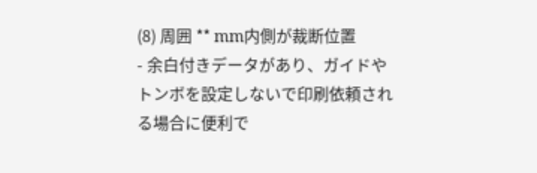(8) 周囲 ** mm内側が裁断位置
- 余白付きデータがあり、ガイドやトンボを設定しないで印刷依頼される場合に便利で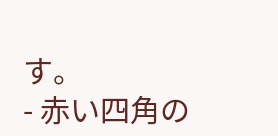す。
- 赤い四角の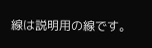線は説明用の線です。